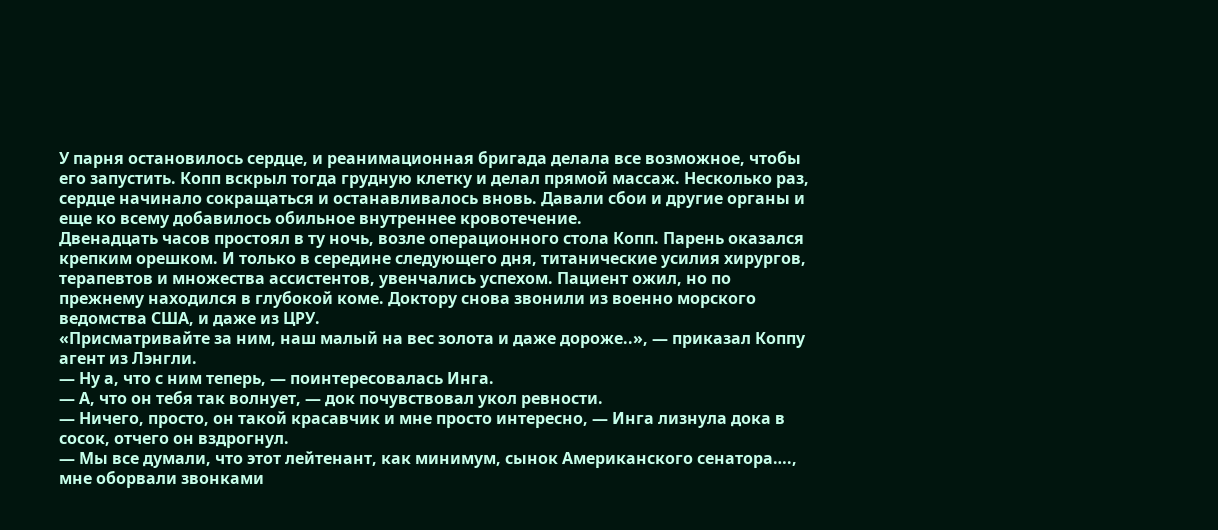У парня остановилось сердце, и реанимационная бригада делала все возможное, чтобы его запустить. Копп вскрыл тогда грудную клетку и делал прямой массаж. Несколько раз, сердце начинало сокращаться и останавливалось вновь. Давали сбои и другие органы и еще ко всему добавилось обильное внутреннее кровотечение.
Двенадцать часов простоял в ту ночь, возле операционного стола Копп. Парень оказался крепким орешком. И только в середине следующего дня, титанические усилия хирургов, терапевтов и множества ассистентов, увенчались успехом. Пациент ожил, но по прежнему находился в глубокой коме. Доктору снова звонили из военно морского ведомства США, и даже из ЦРУ.
«Присматривайте за ним, наш малый на вес золота и даже дороже..», — приказал Коппу агент из Лэнгли.
— Ну а, что с ним теперь, — поинтересовалась Инга.
— А, что он тебя так волнует, — док почувствовал укол ревности.
— Ничего, просто, он такой красавчик и мне просто интересно, — Инга лизнула дока в сосок, отчего он вздрогнул.
— Мы все думали, что этот лейтенант, как минимум, сынок Американского сенатора…., мне оборвали звонками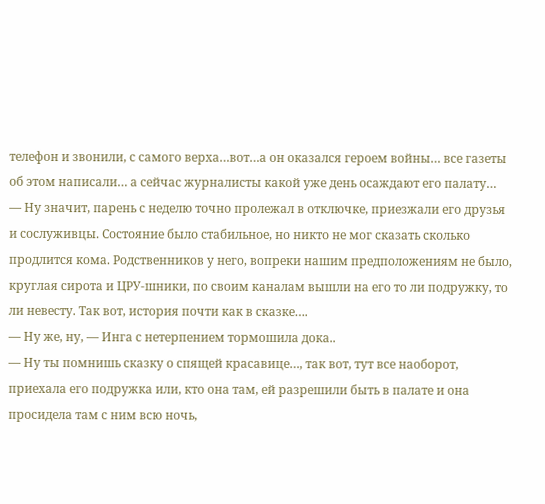телефон и звонили, с самого верха…вот…а он оказался героем войны… все газеты об этом написали… а сейчас журналисты какой уже день осаждают его палату…
— Ну значит, парень с неделю точно пролежал в отключке, приезжали его друзья и сослуживцы. Состояние было стабильное, но никто не мог сказать сколько продлится кома. Родственников у него, вопреки нашим предположениям не было, круглая сирота и ЦРУ-шники, по своим каналам вышли на его то ли подружку, то ли невесту. Так вот, история почти как в сказке….
— Ну же, ну, — Инга с нетерпением тормошила дока..
— Ну ты помнишь сказку о спящей красавице…, так вот, тут все наоборот, приехала его подружка или, кто она там, ей разрешили быть в палате и она просидела там с ним всю ночь,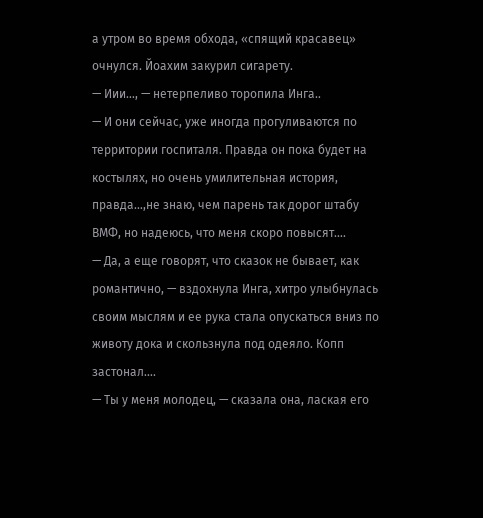а утром во время обхода, «спящий красавец» очнулся. Йоахим закурил сигарету.
— Иии…, — нетерпеливо торопила Инга..
— И они сейчас, уже иногда прогуливаются по территории госпиталя. Правда он пока будет на костылях, но очень умилительная история, правда…,не знаю, чем парень так дорог штабу ВМФ, но надеюсь, что меня скоро повысят….
— Да, а еще говорят, что сказок не бывает, как романтично, — вздохнула Инга, хитро улыбнулась своим мыслям и ее рука стала опускаться вниз по животу дока и скользнула под одеяло. Копп застонал….
— Ты у меня молодец, — сказала она, лаская его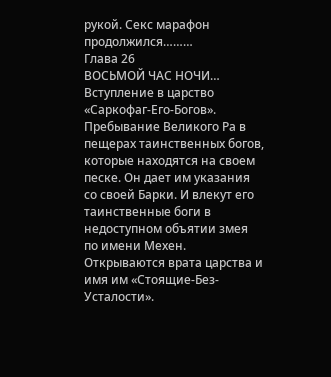рукой. Секс марафон продолжился………
Глава 26
ВОСЬМОЙ ЧАС НОЧИ…
Вступление в царство «Саркофаг-Его-Богов».
Пребывание Великого Ра в пещерах таинственных богов, которые находятся на своем песке. Он дает им указания со своей Барки. И влекут его таинственные боги в недоступном объятии змея по имени Мехен. Открываются врата царства и имя им «Стоящие-Без-Усталости».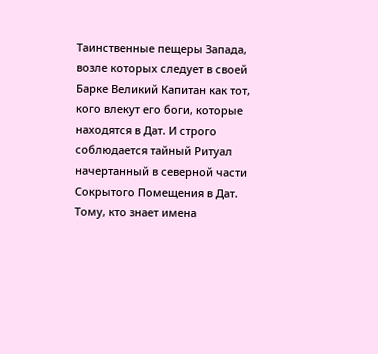Таинственные пещеры Запада, возле которых следует в своей Барке Великий Капитан как тот, кого влекут его боги, которые находятся в Дат. И строго соблюдается тайный Ритуал начертанный в северной части Сокрытого Помещения в Дат.
Тому, кто знает имена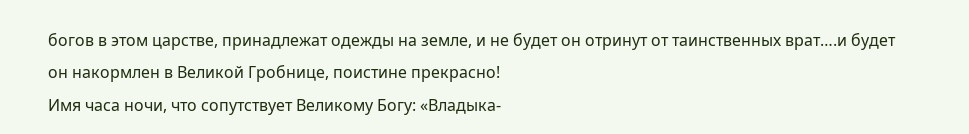богов в этом царстве, принадлежат одежды на земле, и не будет он отринут от таинственных врат….и будет он накормлен в Великой Гробнице, поистине прекрасно!
Имя часа ночи, что сопутствует Великому Богу: «Владыка-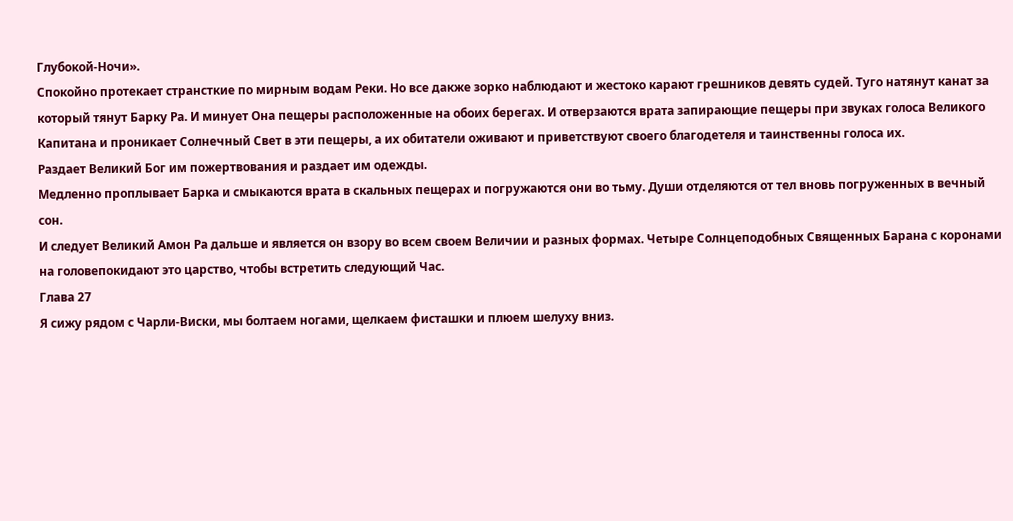Глубокой-Ночи».
Спокойно протекает странсткие по мирным водам Реки. Но все дакже зорко наблюдают и жестоко карают грешников девять судей. Туго натянут канат за который тянут Барку Ра. И минует Она пещеры расположенные на обоих берегах. И отверзаются врата запирающие пещеры при звуках голоса Великого Капитана и проникает Солнечный Свет в эти пещеры, а их обитатели оживают и приветствуют своего благодетеля и таинственны голоса их.
Раздает Великий Бог им пожертвования и раздает им одежды.
Медленно проплывает Барка и смыкаются врата в скальных пещерах и погружаются они во тьму. Души отделяются от тел вновь погруженных в вечный сон.
И следует Великий Амон Ра дальше и является он взору во всем своем Величии и разных формах. Четыре Солнцеподобных Священных Барана с коронами на головепокидают это царство, чтобы встретить следующий Час.
Глава 27
Я сижу рядом с Чарли-Виски, мы болтаем ногами, щелкаем фисташки и плюем шелуху вниз.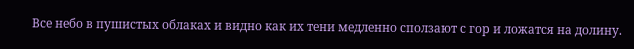Все небо в пушистых облаках и видно как их тени медленно сползают с гор и ложатся на долину.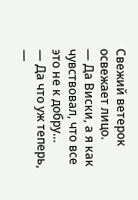Свежий ветерок освежает лицо.
— Да Виски, а я как чувствовал, что все это не к добру…
— Да что уж теперь, —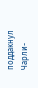поддакнул Чарли-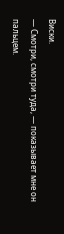Виски.
— Смотри, смотри туда, — показывает мне он пальцем.